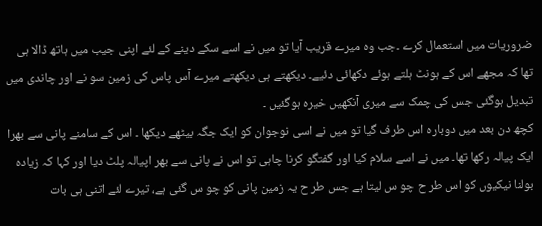ضروریات میں استعمال کرے ۔جب وہ میرے قریب آیا تو میں نے اسے سکے دینے کے لئے اپنی جیب میں ہاتھ ڈالا ہی تھا کہ مجھے اس کے ہونٹ ہلتے ہوئے دکھائی دئیے۔ دیکھتے ہی دیکھتے میرے آس پاس کی زمین سو نے اور چاندی میں تبدیل ہوگئی جس کی چمک سے میری آنکھیں خیرہ ہوگئیں ۔
کچھ دن بعد میں دوبارہ اس طرف گیا تو میں نے اسی نوجوان کو ایک جگہ بیٹھے دیکھا ۔ اس کے سامنے پانی سے بھرا ایک پیالہ رکھا تھا۔ میں نے اسے سلام کیا اور گفتگو کرنا چاہی تو اس نے پانی سے بھر اپیالہ پلٹ دیا اور کہا کہ زیادہ بولنا نیکیوں کو اس طر ح چو س لیتا ہے جس طر ح یہ زمین پانی کو چو س گئی ہے، تیرے لئے اتنی ہی بات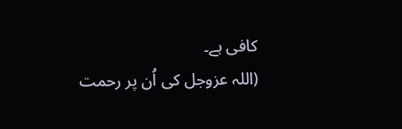کافی ہے۔
(اللہ عزوجل کی اُن پر رحمت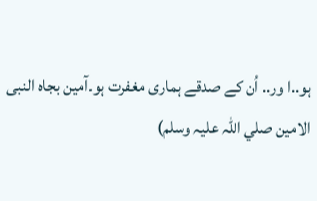ہو..ا ور.. اُن کے صدقے ہماری مغفرت ہو۔آمین بجاہ النبی الامین صلي اللہ عليہ وسلم)